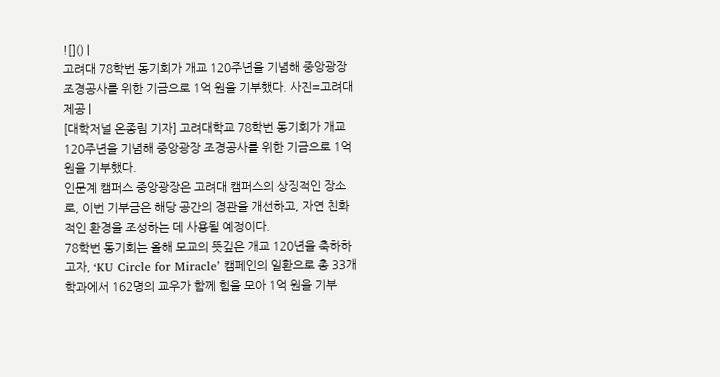![]() |
고려대 78학번 동기회가 개교 120주년을 기념해 중앙광장 조경공사를 위한 기금으로 1억 원을 기부했다. 사진=고려대 제공 |
[대학저널 온종림 기자] 고려대학교 78학번 동기회가 개교 120주년을 기념해 중앙광장 조경공사를 위한 기금으로 1억 원을 기부했다.
인문계 캠퍼스 중앙광장은 고려대 캠퍼스의 상징적인 장소로, 이번 기부금은 해당 공간의 경관을 개선하고, 자연 친화적인 환경을 조성하는 데 사용될 예정이다.
78학번 동기회는 올해 모교의 뜻깊은 개교 120년을 축하하고자, ‘KU Circle for Miracle’ 캠페인의 일환으로 총 33개 학과에서 162명의 교우가 함께 힘을 모아 1억 원을 기부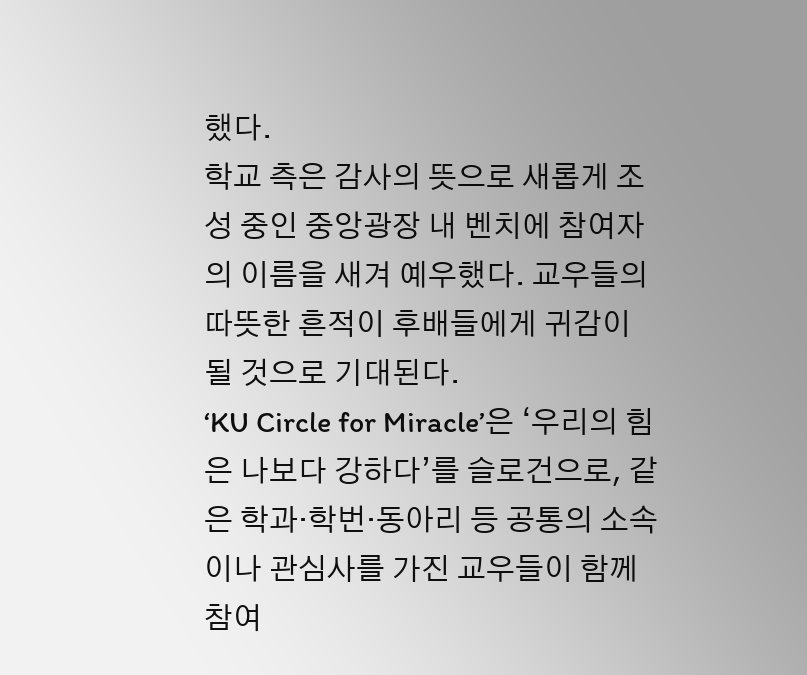했다.
학교 측은 감사의 뜻으로 새롭게 조성 중인 중앙광장 내 벤치에 참여자의 이름을 새겨 예우했다. 교우들의 따뜻한 흔적이 후배들에게 귀감이 될 것으로 기대된다.
‘KU Circle for Miracle’은 ‘우리의 힘은 나보다 강하다’를 슬로건으로, 같은 학과·학번·동아리 등 공통의 소속이나 관심사를 가진 교우들이 함께 참여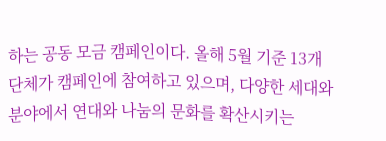하는 공동 모금 캠페인이다. 올해 5월 기준 13개 단체가 캠페인에 참여하고 있으며, 다양한 세대와 분야에서 연대와 나눔의 문화를 확산시키는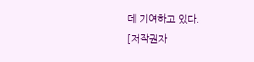데 기여하고 있다.
[저작권자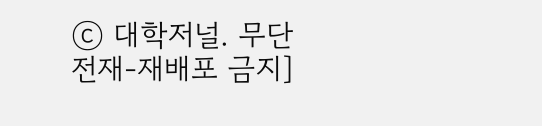ⓒ 대학저널. 무단전재-재배포 금지]